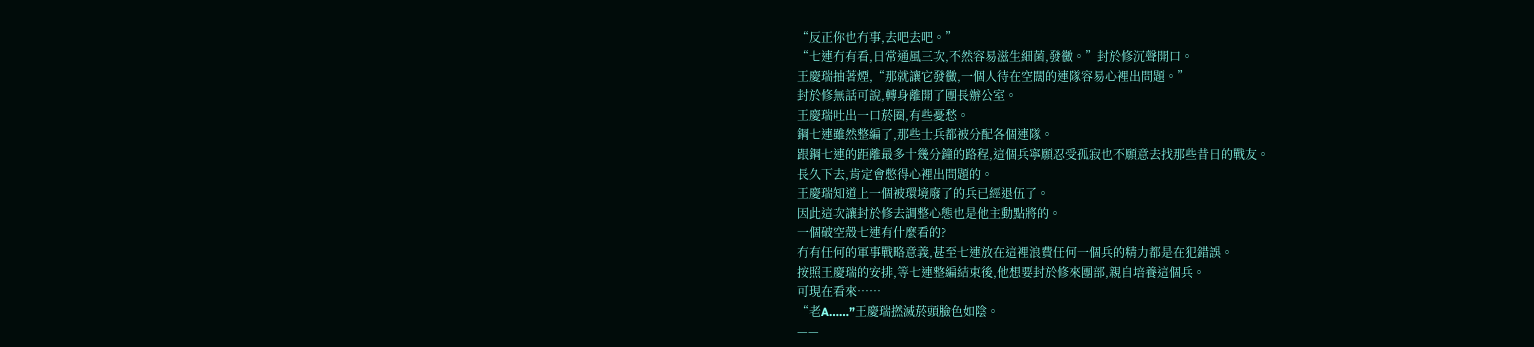“反正你也冇事,去吧去吧。”
“七連冇有看,日常通風三次,不然容易滋生細菌,發黴。”封於修沉聲開口。
王慶瑞抽著煙,“那就讓它發黴,一個人待在空闊的連隊容易心裡出問題。”
封於修無話可說,轉身離開了團長辦公室。
王慶瑞吐出一口菸圈,有些憂愁。
鋼七連雖然整編了,那些士兵都被分配各個連隊。
跟鋼七連的距離最多十幾分鐘的路程,這個兵寧願忍受孤寂也不願意去找那些昔日的戰友。
長久下去,肯定會憋得心裡出問題的。
王慶瑞知道上一個被環境廢了的兵已經退伍了。
因此這次讓封於修去調整心態也是他主動點將的。
一個破空殼七連有什麼看的?
冇有任何的軍事戰略意義,甚至七連放在這裡浪費任何一個兵的精力都是在犯錯誤。
按照王慶瑞的安排,等七連整編結束後,他想要封於修來團部,親自培養這個兵。
可現在看來……
“老A……”王慶瑞撚滅菸頭臉色如陰。
——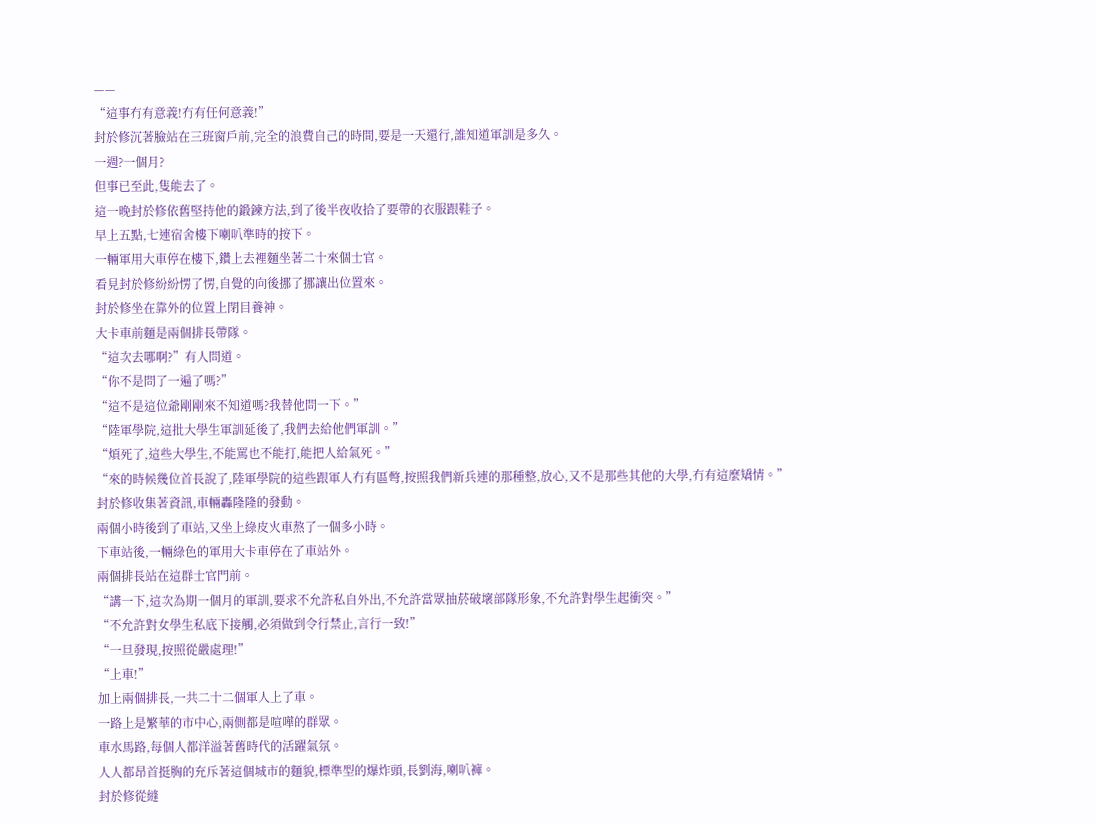——
“這事冇有意義!冇有任何意義!”
封於修沉著臉站在三班窗戶前,完全的浪費自己的時間,要是一天還行,誰知道軍訓是多久。
一週?一個月?
但事已至此,隻能去了。
這一晚封於修依舊堅持他的鍛鍊方法,到了後半夜收拾了要帶的衣服跟鞋子。
早上五點,七連宿舍樓下喇叭準時的按下。
一輛軍用大車停在樓下,鑽上去裡麵坐著二十來個士官。
看見封於修紛紛愣了愣,自覺的向後挪了挪讓出位置來。
封於修坐在靠外的位置上閉目養神。
大卡車前麵是兩個排長帶隊。
“這次去哪啊?”有人問道。
“你不是問了一遍了嗎?”
“這不是這位爺剛剛來不知道嗎?我替他問一下。”
“陸軍學院,這批大學生軍訓延後了,我們去給他們軍訓。”
“煩死了,這些大學生,不能罵也不能打,能把人給氣死。”
“來的時候幾位首長說了,陸軍學院的這些跟軍人冇有區彆,按照我們新兵連的那種整,放心,又不是那些其他的大學,冇有這麼矯情。”
封於修收集著資訊,車輛轟隆隆的發動。
兩個小時後到了車站,又坐上綠皮火車熬了一個多小時。
下車站後,一輛綠色的軍用大卡車停在了車站外。
兩個排長站在這群士官門前。
“講一下,這次為期一個月的軍訓,要求不允許私自外出,不允許當眾抽菸破壞部隊形象,不允許對學生起衝突。”
“不允許對女學生私底下接觸,必須做到令行禁止,言行一致!”
“一旦發現,按照從嚴處理!”
“上車!”
加上兩個排長,一共二十二個軍人上了車。
一路上是繁華的市中心,兩側都是喧嘩的群眾。
車水馬路,每個人都洋溢著舊時代的活躍氣氛。
人人都昂首挺胸的充斥著這個城市的麵貌,標準型的爆炸頭,長劉海,喇叭褲。
封於修從縫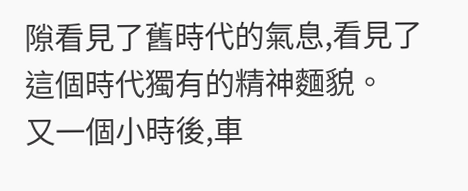隙看見了舊時代的氣息,看見了這個時代獨有的精神麵貌。
又一個小時後,車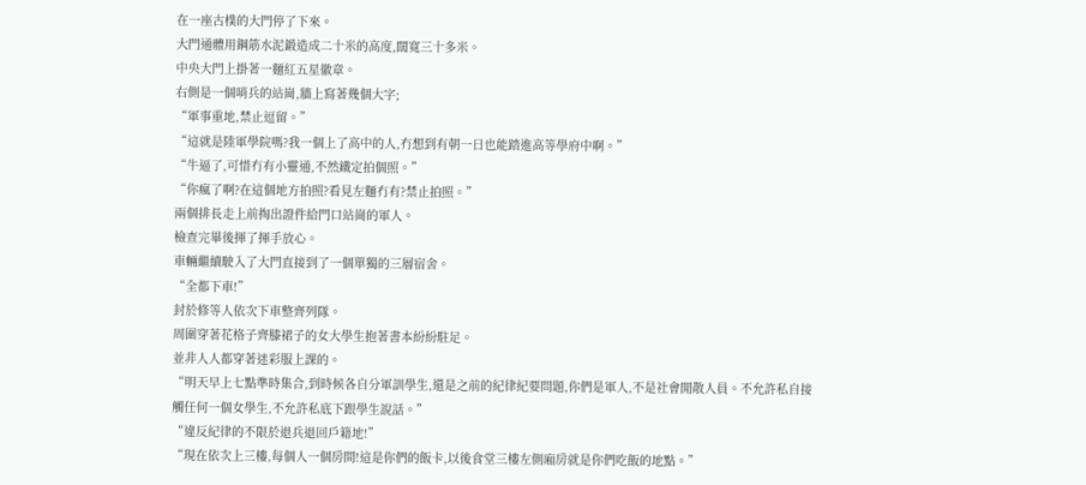在一座古樸的大門停了下來。
大門通體用鋼筋水泥鍛造成二十米的高度,闊寬三十多米。
中央大門上掛著一麵紅五星徽章。
右側是一個哨兵的站崗,牆上寫著幾個大字;
“軍事重地,禁止逗留。”
“這就是陸軍學院嗎?我一個上了高中的人,冇想到有朝一日也能踏進高等學府中啊。”
“牛逼了,可惜冇有小靈通,不然鐵定拍個照。”
“你瘋了啊?在這個地方拍照?看見左麵冇有?禁止拍照。”
兩個排長走上前掏出證件給門口站崗的軍人。
檢查完畢後揮了揮手放心。
車輛繼續駛入了大門直接到了一個單獨的三層宿舍。
“全都下車!”
封於修等人依次下車整齊列隊。
周圍穿著花格子齊膝裙子的女大學生抱著書本紛紛駐足。
並非人人都穿著迷彩服上課的。
“明天早上七點準時集合,到時候各自分軍訓學生,還是之前的紀律紀要問題,你們是軍人,不是社會閒散人員。不允許私自接觸任何一個女學生,不允許私底下跟學生說話。”
“違反紀律的不限於退兵退回戶籍地!”
“現在依次上三樓,每個人一個房間!這是你們的飯卡,以後食堂三樓左側廂房就是你們吃飯的地點。”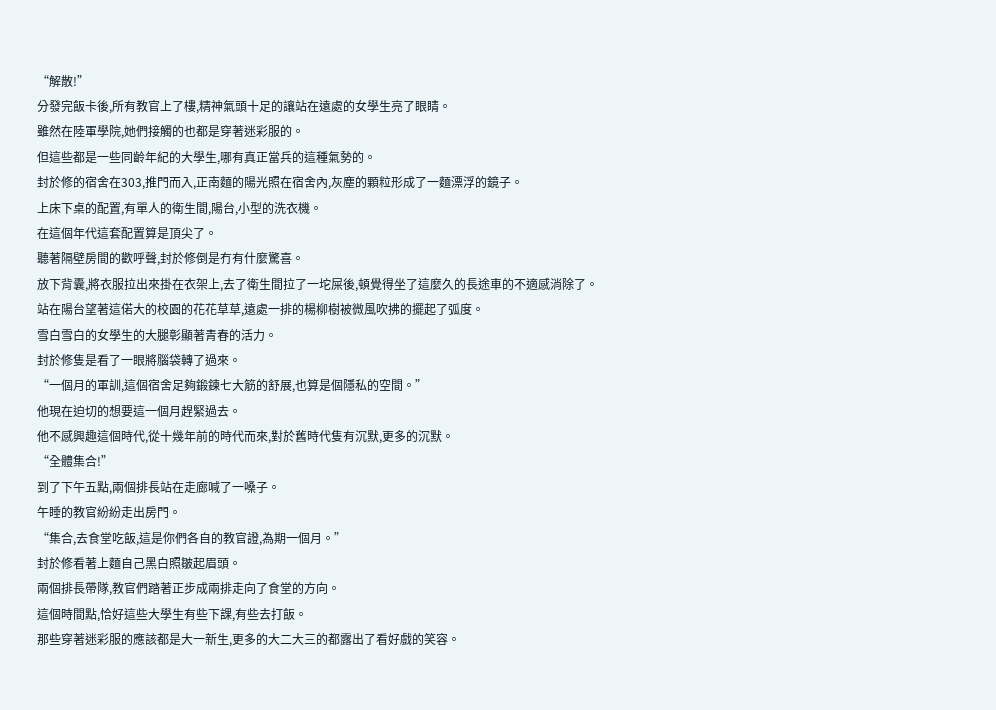“解散!”
分發完飯卡後,所有教官上了樓,精神氣頭十足的讓站在遠處的女學生亮了眼睛。
雖然在陸軍學院,她們接觸的也都是穿著迷彩服的。
但這些都是一些同齡年紀的大學生,哪有真正當兵的這種氣勢的。
封於修的宿舍在303,推門而入,正南麵的陽光照在宿舍內,灰塵的顆粒形成了一麵漂浮的鏡子。
上床下桌的配置,有單人的衛生間,陽台,小型的洗衣機。
在這個年代這套配置算是頂尖了。
聽著隔壁房間的歡呼聲,封於修倒是冇有什麼驚喜。
放下背囊,將衣服拉出來掛在衣架上,去了衛生間拉了一坨屎後,頓覺得坐了這麼久的長途車的不適感消除了。
站在陽台望著這偌大的校園的花花草草,遠處一排的楊柳樹被微風吹拂的擺起了弧度。
雪白雪白的女學生的大腿彰顯著青春的活力。
封於修隻是看了一眼將腦袋轉了過來。
“一個月的軍訓,這個宿舍足夠鍛鍊七大筋的舒展,也算是個隱私的空間。”
他現在迫切的想要這一個月趕緊過去。
他不感興趣這個時代,從十幾年前的時代而來,對於舊時代隻有沉默,更多的沉默。
“全體集合!”
到了下午五點,兩個排長站在走廊喊了一嗓子。
午睡的教官紛紛走出房門。
“集合,去食堂吃飯,這是你們各自的教官證,為期一個月。”
封於修看著上麵自己黑白照皺起眉頭。
兩個排長帶隊,教官們踏著正步成兩排走向了食堂的方向。
這個時間點,恰好這些大學生有些下課,有些去打飯。
那些穿著迷彩服的應該都是大一新生,更多的大二大三的都露出了看好戲的笑容。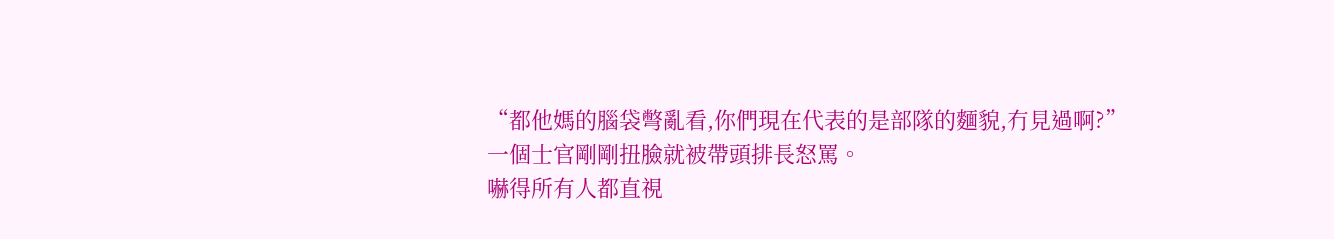“都他媽的腦袋彆亂看,你們現在代表的是部隊的麵貌,冇見過啊?”
一個士官剛剛扭臉就被帶頭排長怒罵。
嚇得所有人都直視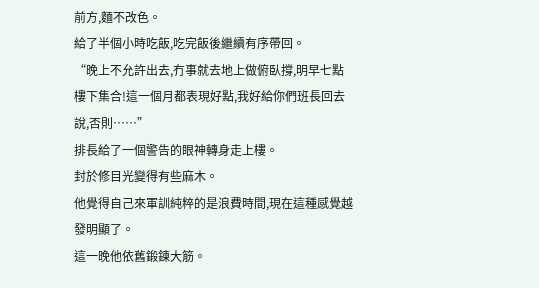前方,麵不改色。
給了半個小時吃飯,吃完飯後繼續有序帶回。
“晚上不允許出去,冇事就去地上做俯臥撐,明早七點樓下集合!這一個月都表現好點,我好給你們班長回去說,否則……”
排長給了一個警告的眼神轉身走上樓。
封於修目光變得有些麻木。
他覺得自己來軍訓純粹的是浪費時間,現在這種感覺越發明顯了。
這一晚他依舊鍛鍊大筋。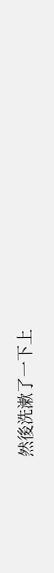然後洗漱了一下上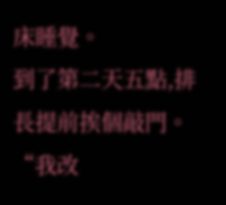床睡覺。
到了第二天五點,排長提前挨個敲門。
“我改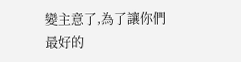變主意了,為了讓你們最好的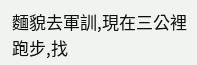麵貌去軍訓,現在三公裡跑步,找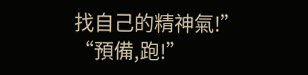找自己的精神氣!”
“預備,跑!”